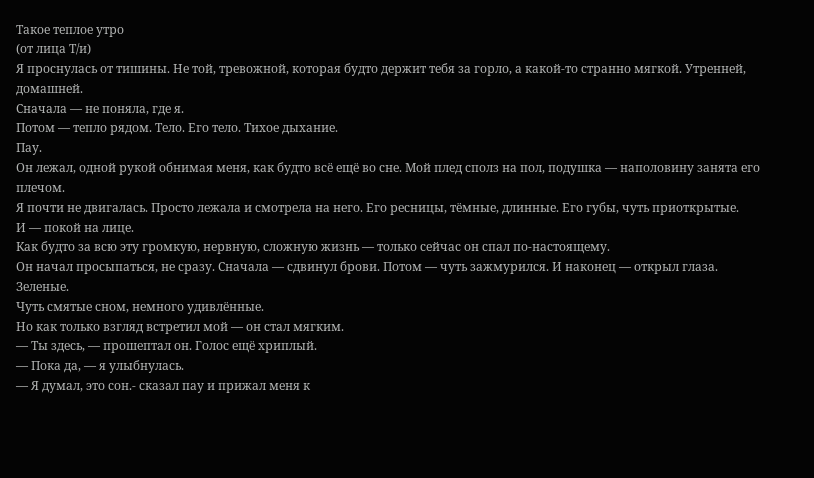Такое теплое утро
(от лица Т/и)
Я проснулась от тишины. Не той, тревожной, которая будто держит тебя за горло, а какой-то странно мягкой. Утренней, домашней.
Сначала — не поняла, где я.
Потом — тепло рядом. Тело. Его тело. Тихое дыхание.
Пау.
Он лежал, одной рукой обнимая меня, как будто всё ещё во сне. Мой плед сполз на пол, подушка — наполовину занята его плечом.
Я почти не двигалась. Просто лежала и смотрела на него. Его ресницы, тёмные, длинные. Его губы, чуть приоткрытые.
И — покой на лице.
Как будто за всю эту громкую, нервную, сложную жизнь — только сейчас он спал по-настоящему.
Он начал просыпаться, не сразу. Сначала — сдвинул брови. Потом — чуть зажмурился. И наконец — открыл глаза.
Зеленые.
Чуть смятые сном, немного удивлённые.
Но как только взгляд встретил мой — он стал мягким.
— Ты здесь, — прошептал он. Голос ещё хриплый.
— Пока да, — я улыбнулась.
— Я думал, это сон.- сказал пау и прижал меня к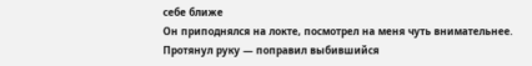себе ближе
Он приподнялся на локте, посмотрел на меня чуть внимательнее. Протянул руку — поправил выбившийся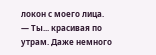локон с моего лица.
— Ты... красивая по утрам. Даже немного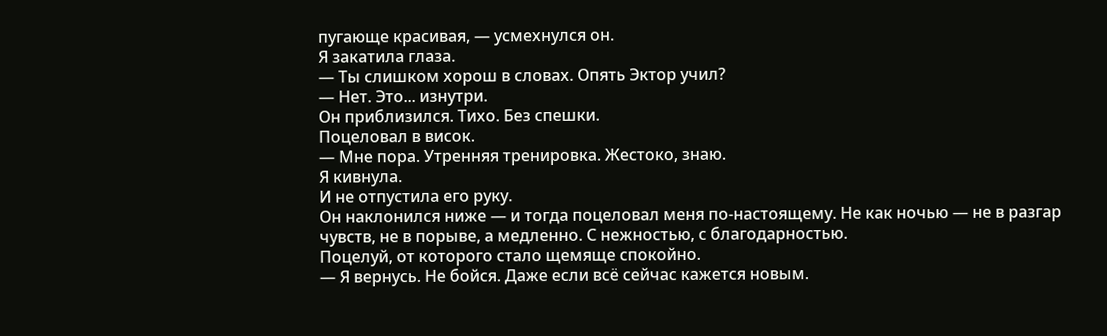пугающе красивая, — усмехнулся он.
Я закатила глаза.
— Ты слишком хорош в словах. Опять Эктор учил?
— Нет. Это... изнутри.
Он приблизился. Тихо. Без спешки.
Поцеловал в висок.
— Мне пора. Утренняя тренировка. Жестоко, знаю.
Я кивнула.
И не отпустила его руку.
Он наклонился ниже — и тогда поцеловал меня по-настоящему. Не как ночью — не в разгар чувств, не в порыве, а медленно. С нежностью, с благодарностью.
Поцелуй, от которого стало щемяще спокойно.
— Я вернусь. Не бойся. Даже если всё сейчас кажется новым.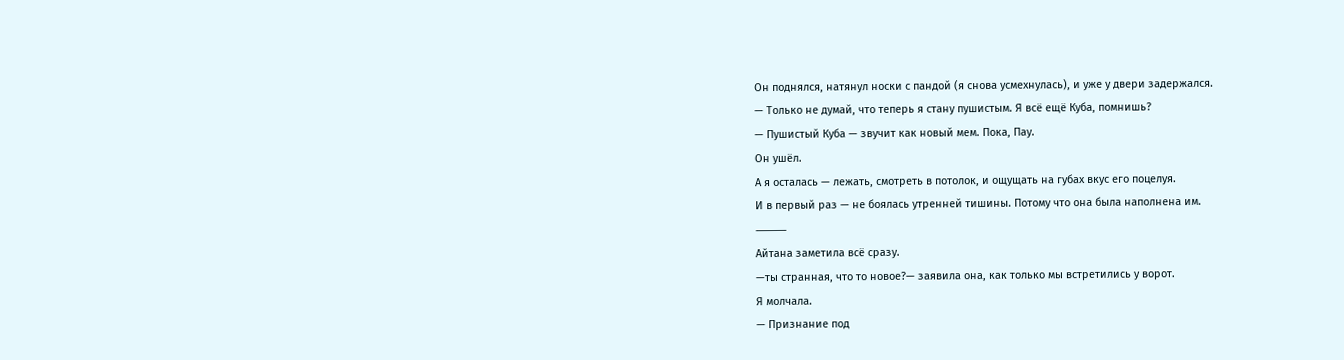Он поднялся, натянул носки с пандой (я снова усмехнулась), и уже у двери задержался.
— Только не думай, что теперь я стану пушистым. Я всё ещё Куба, помнишь?
— Пушистый Куба — звучит как новый мем. Пока, Пау.
Он ушёл.
А я осталась — лежать, смотреть в потолок, и ощущать на губах вкус его поцелуя.
И в первый раз — не боялась утренней тишины. Потому что она была наполнена им.
⸻
Айтана заметила всё сразу.
—ты странная, что то новое?— заявила она, как только мы встретились у ворот.
Я молчала.
— Признание под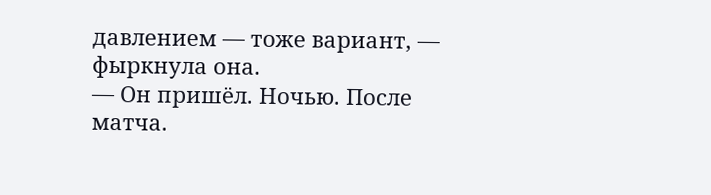давлением — тоже вариант, — фыркнула она.
— Он пришёл. Ночью. После матча.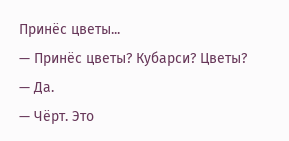Принёс цветы...
— Принёс цветы? Кубарси? Цветы?
— Да.
— Чёрт. Это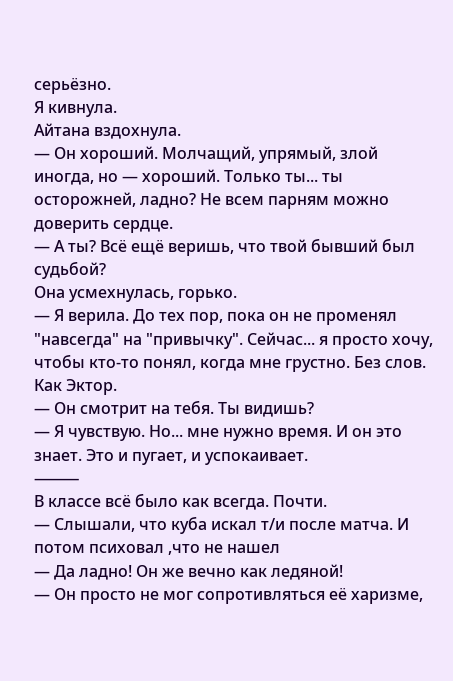серьёзно.
Я кивнула.
Айтана вздохнула.
— Он хороший. Молчащий, упрямый, злой иногда, но — хороший. Только ты... ты осторожней, ладно? Не всем парням можно доверить сердце.
— А ты? Всё ещё веришь, что твой бывший был судьбой?
Она усмехнулась, горько.
— Я верила. До тех пор, пока он не променял "навсегда" на "привычку". Сейчас... я просто хочу, чтобы кто-то понял, когда мне грустно. Без слов. Как Эктор.
— Он смотрит на тебя. Ты видишь?
— Я чувствую. Но... мне нужно время. И он это знает. Это и пугает, и успокаивает.
⸻
В классе всё было как всегда. Почти.
— Слышали, что куба искал т/и после матча. И потом психовал ,что не нашел
— Да ладно! Он же вечно как ледяной!
— Он просто не мог сопротивляться её харизме,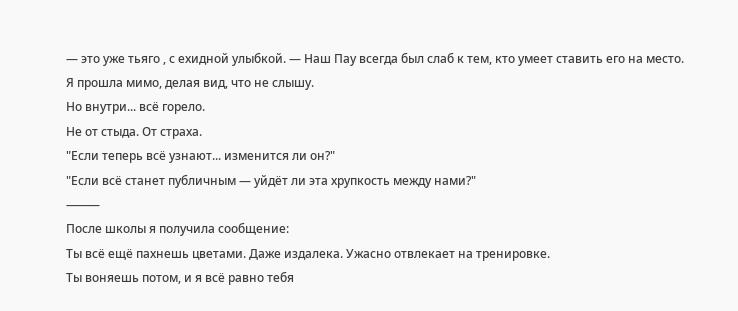— это уже тьяго , с ехидной улыбкой. — Наш Пау всегда был слаб к тем, кто умеет ставить его на место.
Я прошла мимо, делая вид, что не слышу.
Но внутри... всё горело.
Не от стыда. От страха.
"Если теперь всё узнают... изменится ли он?"
"Если всё станет публичным — уйдёт ли эта хрупкость между нами?"
⸻
После школы я получила сообщение:
Ты всё ещё пахнешь цветами. Даже издалека. Ужасно отвлекает на тренировке.
Ты воняешь потом, и я всё равно тебя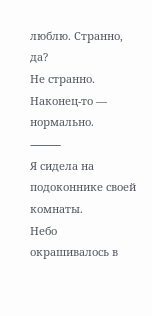люблю. Странно, да?
Не странно. Наконец-то — нормально.
⸻
Я сидела на подоконнике своей комнаты.
Небо окрашивалось в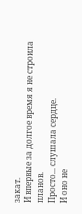закат.
И впервые за долгое время я не строила планов.
Просто... слушала сердце.
И оно не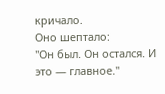кричало.
Оно шептало:
"Он был. Он остался. И это — главное."